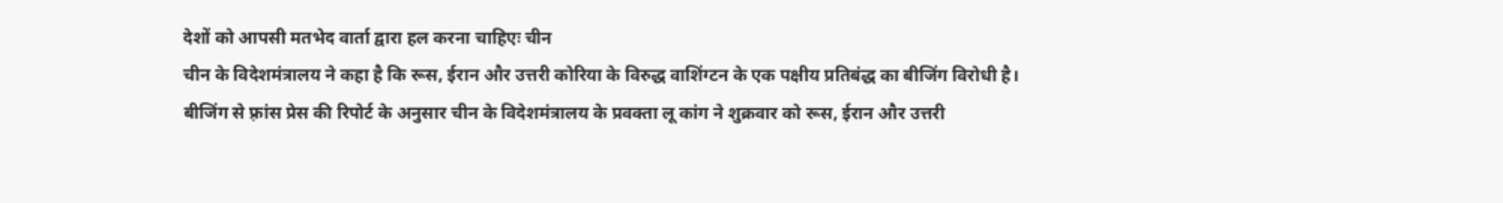देशों को आपसी मतभेद वार्ता द्वारा हल करना चाहिएः चीन
चीन के विदेशमंत्रालय ने कहा है कि रूस, ईरान और उत्तरी कोरिया के विरुद्ध वाशिंग्टन के एक पक्षीय प्रतिबंद्ध का बीजिंग विरोधी है।
बीजिंग से फ़्रांस प्रेस की रिपोर्ट के अनुसार चीन के विदेशमंत्रालय के प्रवक्ता लू कांग ने शुक्रवार को रूस, ईरान और उत्तरी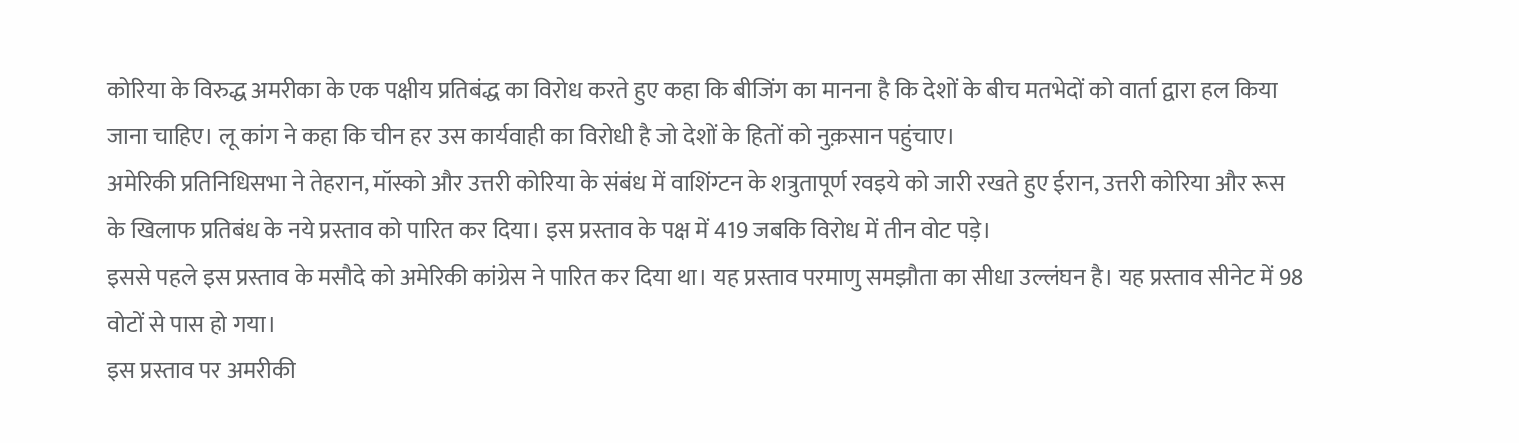कोरिया के विरुद्ध अमरीका के एक पक्षीय प्रतिबंद्ध का विरोध करते हुए कहा कि बीजिंग का मानना है कि देशों के बीच मतभेदों को वार्ता द्वारा हल किया जाना चाहिए। लू कांग ने कहा कि चीन हर उस कार्यवाही का विरोधी है जो देशों के हितों को नुक़सान पहुंचाए।
अमेरिकी प्रतिनिधिसभा ने तेहरान, मॉस्को और उत्तरी कोरिया के संबंध में वाशिंग्टन के शत्रुतापूर्ण रवइये को जारी रखते हुए ईरान, उत्तरी कोरिया और रूस के खिलाफ प्रतिबंध के नये प्रस्ताव को पारित कर दिया। इस प्रस्ताव के पक्ष में 419 जबकि विरोध में तीन वोट पड़े।
इससे पहले इस प्रस्ताव के मसौदे को अमेरिकी कांग्रेस ने पारित कर दिया था। यह प्रस्ताव परमाणु समझौता का सीधा उल्लंघन है। यह प्रस्ताव सीनेट में 98 वोटों से पास हो गया।
इस प्रस्ताव पर अमरीकी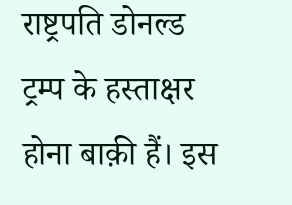राष्ट्रपति डोनल्ड ट्रम्प के हस्ताक्षर होना बाक़ी हैं। इस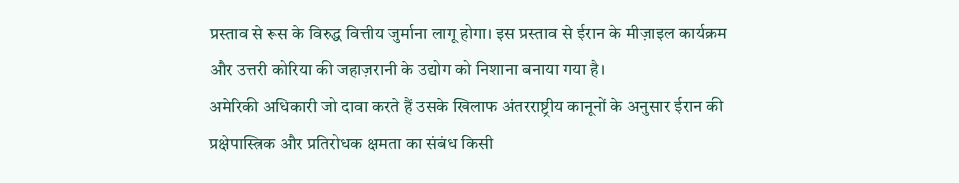प्रस्ताव से रूस के विरुद्ध वित्तीय जुर्माना लागू होगा। इस प्रस्ताव से ईरान के मीज़ाइल कार्यक्रम और उत्तरी कोरिया की जहाज़रानी के उद्योग को निशाना बनाया गया है।
अमेरिकी अधिकारी जो दावा करते हैं उसके खिलाफ अंतरराष्ट्रीय कानूनों के अनुसार ईरान की प्रक्षेपास्त्रिक और प्रतिरोधक क्षमता का संबंध किसी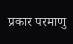प्रकार परमाणु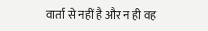वार्ता से नहीं है और न ही वह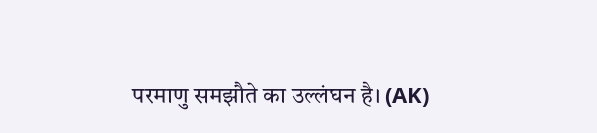परमाणु समझौते का उल्लंघन है। (AK)